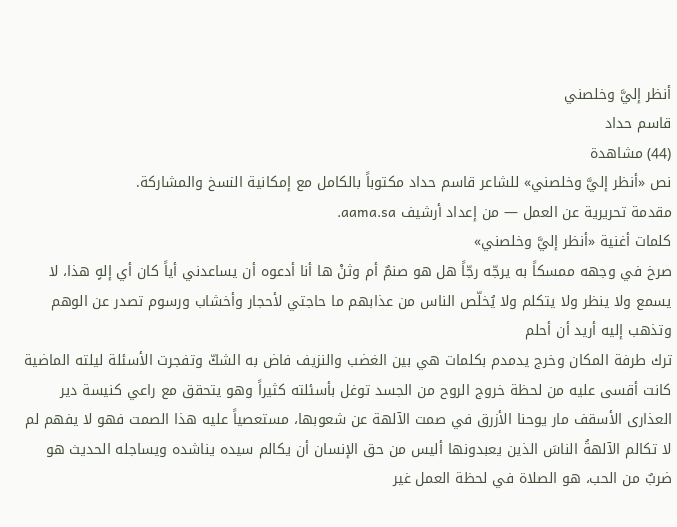أنظر إليَّ وخلصني
قاسم حداد
(44) مشاهدة
نص «أنظر إليَّ وخلصني» للشاعر قاسم حداد مكتوباً بالكامل مع إمكانية النسخ والمشاركة.
مقدمة تحريرية عن العمل — من إعداد أرشيف aama.sa.
كلمات أغنية «أنظر إليَّ وخلصني»
صرخ في وجهه ممسكاً به يرجّه رجّاً هل هو صنمٌ أم وثنْ ها أنا أدعوه أن يساعدني أياً كان أي إلهٍ هذا، لا يسمع ولا ينظر ولا يتكلم ولا يُخلّص الناس من عذابهم ما حاجتي لأحجار وأخشاب ورسوم تصدر عن الوهم وتذهب إليه أريد أن أحلم
ترك طرفة المكان وخرج يدمدم بكلمات هي بين الغضب والنزيف فاض به الشكّ وتفجرت الأسئلة ليلته الماضية كانت أقسى عليه من لحظة خروج الروح من الجسد توغل بأسئلته كثيراً وهو يتحقق مع راعي كنيسة دير العذارى الأسقف مار يوحنا الأزرق في صمت الآلهة عن شعوبها، مستعصياً عليه هذا الصمت فهو لا يفهم لم لا تكالم الآلهةُ الناسَ الذين يعبدونها أليس من حق الإنسان أن يكالم سيده يناشده ويساجله الحديث هو ضربٌ من الحب، هو الصلاة في لحظة العمل غير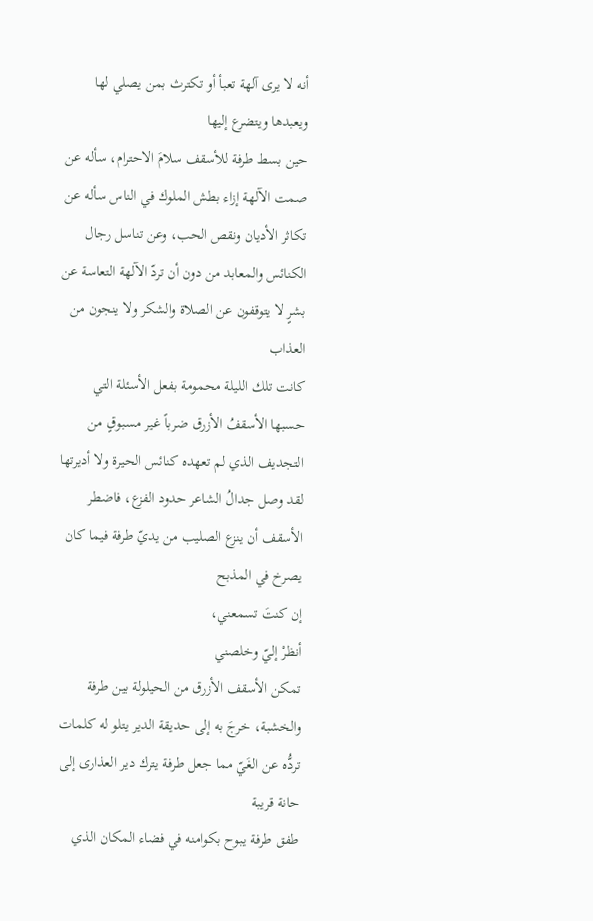أنه لا يرى آلهة تعبأ أو تكترث بمن يصلي لها ويعبدها ويتضرع إليها
حين بسط طرفة للأسقف سلامَ الاحترام، سأله عن صمت الآلهة إزاء بطش الملوك في الناس سأله عن تكاثر الأديان ونقص الحب، وعن تناسل رجال الكنائس والمعابد من دون أن تردّ الآلهة التعاسة عن بشرٍ لا يتوقفون عن الصلاة والشكر ولا ينجون من العذاب
كانت تلك الليلة محمومة بفعل الأسئلة التي حسبها الأسقفُ الأزرق ضرباً غير مسبوقٍ من التجديف الذي لم تعهده كنائس الحيرة ولا أديرتها لقد وصل جدالُ الشاعر حدود الفزع، فاضطر الأسقف أن ينزع الصليب من يديّ طرفة فيما كان يصرخ في المذبح
إن كنتَ تسمعني،
أنظرْ إليّ وخلصني
تمكن الأسقف الأزرق من الحيلولة بين طرفة والخشبة، خرجَ به إلى حديقة الدير يتلو له كلمات تردُّه عن الغَيّ مما جعل طرفة يترك دير العذارى إلى حانة قريبة
طفق طرفة يبوح بكوامنه في فضاء المكان الذي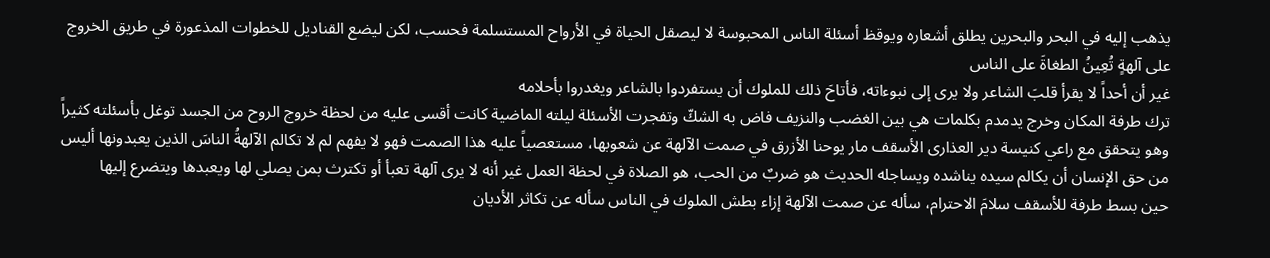يذهب إليه في البحر والبحرين يطلق أشعاره ويوقظ أسئلة الناس المحبوسة لا ليصقل الحياة في الأرواح المستسلمة فحسب، لكن ليضع القناديل للخطوات المذعورة في طريق الخروج على آلهةٍ تُعِينُ الطغاةَ على الناس
غير أن أحداً لا يقرأ قلبَ الشاعر ولا يرى إلى نبوءاته، فأتاحَ ذلك للملوك أن يستفردوا بالشاعر ويغدروا بأحلامه
ترك طرفة المكان وخرج يدمدم بكلمات هي بين الغضب والنزيف فاض به الشكّ وتفجرت الأسئلة ليلته الماضية كانت أقسى عليه من لحظة خروج الروح من الجسد توغل بأسئلته كثيراً وهو يتحقق مع راعي كنيسة دير العذارى الأسقف مار يوحنا الأزرق في صمت الآلهة عن شعوبها، مستعصياً عليه هذا الصمت فهو لا يفهم لم لا تكالم الآلهةُ الناسَ الذين يعبدونها أليس من حق الإنسان أن يكالم سيده يناشده ويساجله الحديث هو ضربٌ من الحب، هو الصلاة في لحظة العمل غير أنه لا يرى آلهة تعبأ أو تكترث بمن يصلي لها ويعبدها ويتضرع إليها
حين بسط طرفة للأسقف سلامَ الاحترام، سأله عن صمت الآلهة إزاء بطش الملوك في الناس سأله عن تكاثر الأديان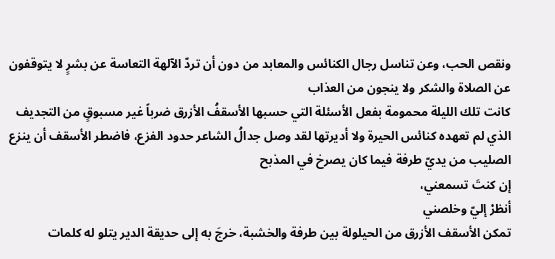ونقص الحب، وعن تناسل رجال الكنائس والمعابد من دون أن تردّ الآلهة التعاسة عن بشرٍ لا يتوقفون عن الصلاة والشكر ولا ينجون من العذاب
كانت تلك الليلة محمومة بفعل الأسئلة التي حسبها الأسقفُ الأزرق ضرباً غير مسبوقٍ من التجديف الذي لم تعهده كنائس الحيرة ولا أديرتها لقد وصل جدالُ الشاعر حدود الفزع، فاضطر الأسقف أن ينزع الصليب من يديّ طرفة فيما كان يصرخ في المذبح
إن كنتَ تسمعني،
أنظرْ إليّ وخلصني
تمكن الأسقف الأزرق من الحيلولة بين طرفة والخشبة، خرجَ به إلى حديقة الدير يتلو له كلمات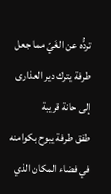تردُّه عن الغَيّ مما جعل طرفة يترك دير العذارى إلى حانة قريبة
طفق طرفة يبوح بكوامنه في فضاء المكان الذي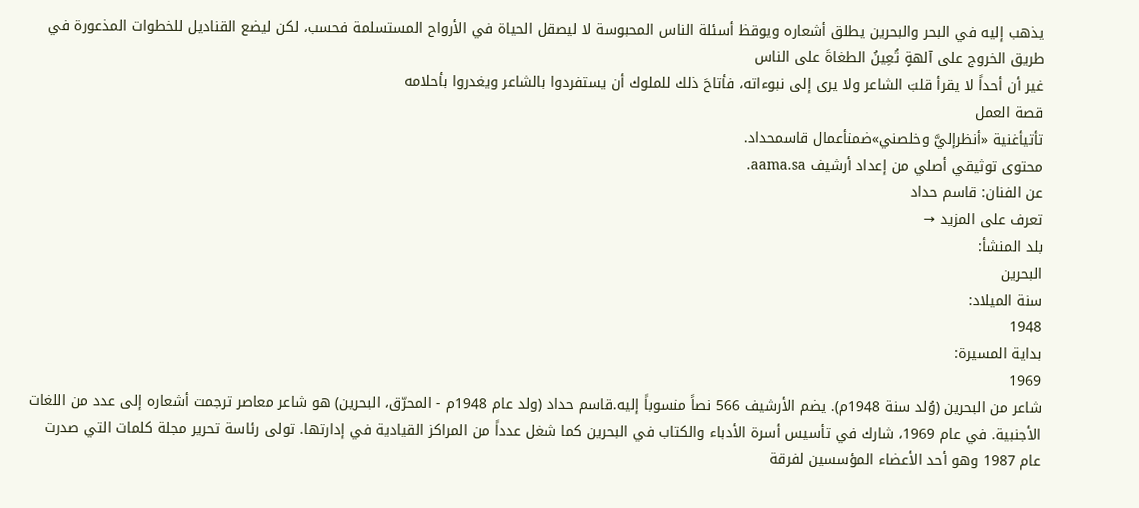يذهب إليه في البحر والبحرين يطلق أشعاره ويوقظ أسئلة الناس المحبوسة لا ليصقل الحياة في الأرواح المستسلمة فحسب، لكن ليضع القناديل للخطوات المذعورة في طريق الخروج على آلهةٍ تُعِينُ الطغاةَ على الناس
غير أن أحداً لا يقرأ قلبَ الشاعر ولا يرى إلى نبوءاته، فأتاحَ ذلك للملوك أن يستفردوا بالشاعر ويغدروا بأحلامه
قصة العمل
تأتيأغنية «أنظرإليَّ وخلصني»ضمنأعمال قاسمحداد.
محتوى توثيقي أصلي من إعداد أرشيف aama.sa.
عن الفنان: قاسم حداد
تعرف على المزيد →
بلد المنشأ:
البحرين
سنة الميلاد:
1948
بداية المسيرة:
1969
شاعر من البحرين (وُلد سنة 1948م). يضم الأرشيف 566 نصاً منسوباً إليه.قاسم حداد (ولد عام 1948م - المحرّق، البحرين) هو شاعر معاصر ترجمت أشعاره إلى عدد من اللغات الأجنبية. في عام 1969، شارك في تأسيس أسرة الأدباء والكتاب في البحرين كما شغل عدداً من المراكز القيادية في إدارتها. تولى رئاسة تحرير مجلة كلمات التي صدرت عام 1987 وهو أحد الأعضاء المؤسسين لفرقة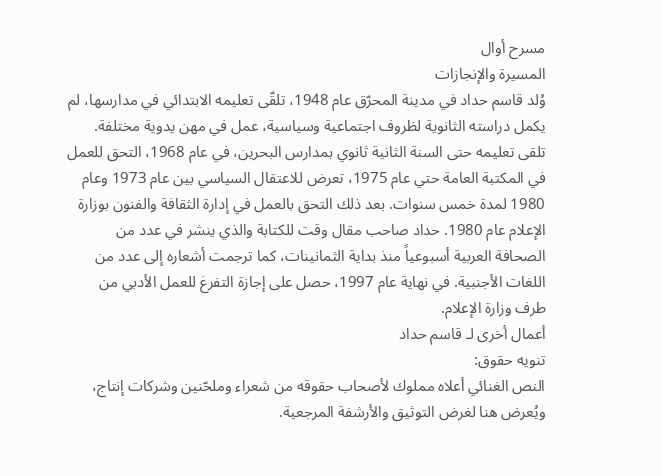مسرح أوال
المسيرة والإنجازات
وُلد قاسم حداد في مدينة المحرّق عام 1948، تلقّى تعليمه الابتدائي في مدارسها، لم يكمل دراسته الثانوية لظروف اجتماعية وسياسية، عمل في مهن يدوية مختلفة. تلقى تعليمه حتى السنة الثانية ثانوي بمدارس البحرين، في عام 1968، التحق للعمل في المكتبة العامة حتي عام 1975، تعرض للاعتقال السياسي بين عام 1973 وعام 1980 لمدة خمس سنوات. بعد ذلك التحق بالعمل في إدارة الثقافة والفنون بوزارة الإعلام عام 1980. حداد صاحب مقال وقت للكتابة والذي ينشر في عدد من الصحافة العربية أسبوعياً منذ بداية الثمانينات، كما ترجمت أشعاره إلى عدد من اللغات الأجنبية. في نهاية عام 1997، حصل على إجازة التفرغ للعمل الأدبي من طرف وزارة الإعلام.
أعمال أخرى لـ قاسم حداد
تنويه حقوق:
النص الغنائي أعلاه مملوك لأصحاب حقوقه من شعراء وملحّنين وشركات إنتاج، ويُعرض هنا لغرض التوثيق والأرشفة المرجعية.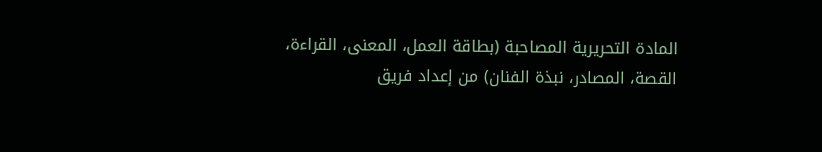المادة التحريرية المصاحبة (بطاقة العمل، المعنى، القراءة، القصة، المصادر، نبذة الفنان) من إعداد فريق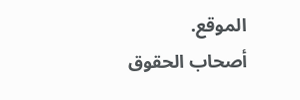الموقع.
أصحاب الحقوق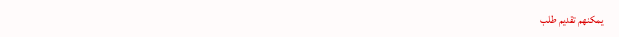يمكنهم تقديم طلب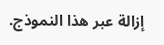إزالة عبر هذا النموذج.